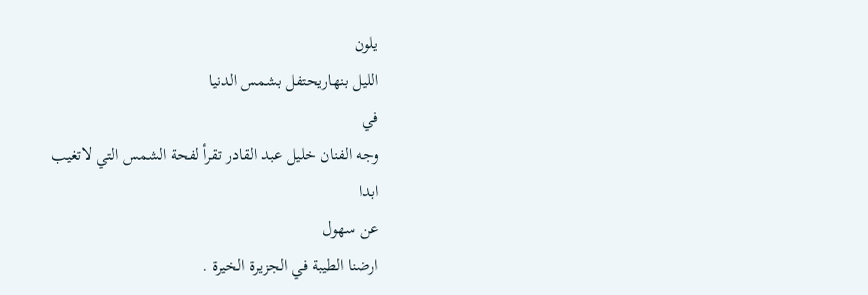يلون
الليل بنهاريحتفل بشمس الدنيا
في
وجه الفنان خليل عبد القادر تقرأ لفحة الشمس التي لاتغيب
ابدا
عن سهول
ارضنا الطيبة في الجزيرة الخيرة .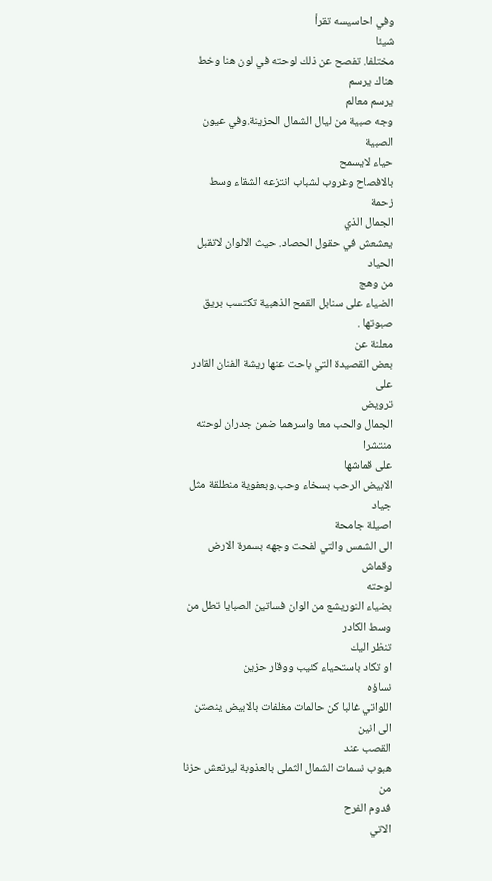وفي احاسيسه تقرأ
شيئا
مختلفا. تفصح عن ذلك لوحته في لون هنا وخط هناك يرسم
يرسم معالم
وجه صبية من ليال الشمال الحزينة.وفي عيون الصبية
حياء لايسمح
بالافصاح وغروب لشباب انتزعه الشقاء وسط زحمة
الجمال الذي
يعشعش في حقول الحصاد. حيث الالوان لاتقبل الحياد
من وهج
الضياء على سنابل القمح الذهبية تكتسب بريق صبوتها .
معلنة عن
بعض القصيدة التي باحت عنها ريشة الفنان القادر على
ترويض
الجمال والحب معا واسرهما ضمن جدران لوحته منتشرا
على قماشها
الابيض الرحب بسخاء وحب.وبعفوية منطلقة مثل جياد
اصيلة جامحة
الى الشمس والتي لفحت وجهه بسمرة الارض وقماش
لوحته
بضياء النوريشع من الوان فساتين الصبايا تطل من وسط الكادر
تنظر اليك
او تكاد باستحياء كئيب ووقار حزين
نساؤه
اللواتي غالبا كن حالمات مغلفات بالابيض ينصتن الى انين
القصب عند
هبوب نسمات الشمال الثملى بالعذوبة ليرتعش حزنا من
فدوم الفرح
الاتي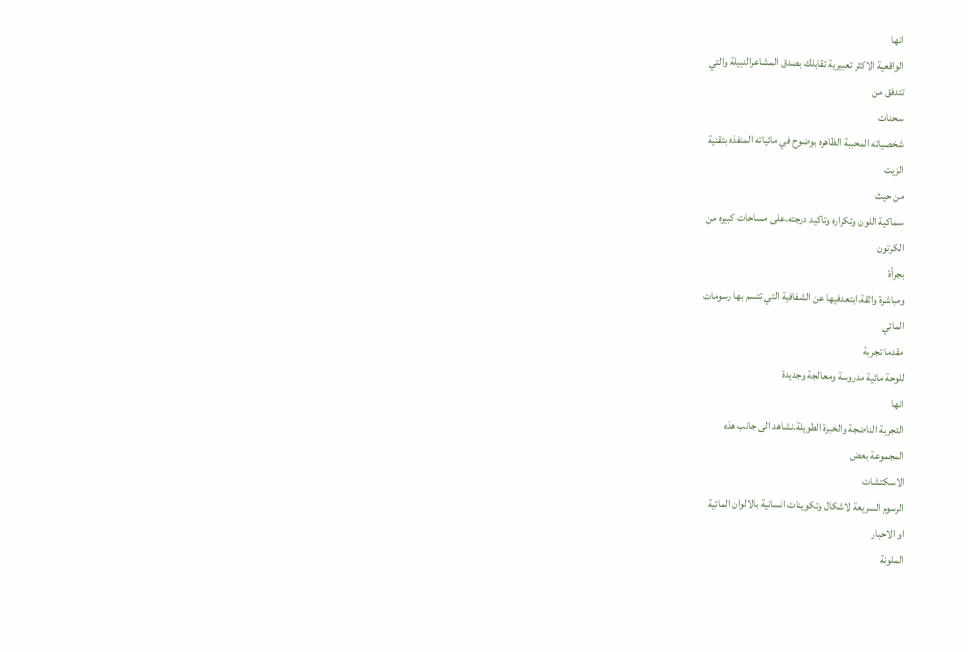انها
الواقعية الاكثر تعبيرية تقابلك بصدق المشاعرالنبيلة والتي
تتدفق من
سحنات
شخصياته المحببة الظاهره بوضوح في مائياته المنفذه بتقنية
الزيت
من حيث
سماكية اللون وتكراره وتاكيد درجته.على مساحات كبيره من
الكرتون
بجرأة
ومباشرة واثقة.ابتعدفيها عن الشفافية التي تتسم بها رسومات
المائي
مقدما تجربة
للوحة مائية مدروسة ومعالجة وجديدة
انها
التجربة الناضجة والخبرة الطويلة.نشاهد الى جانب هذه
المجموعة بعض
الاسكتشات
الرسوم السريعة لاشكال وتكوينات انسانية بالالوان المائية
او الاحبار
الملونة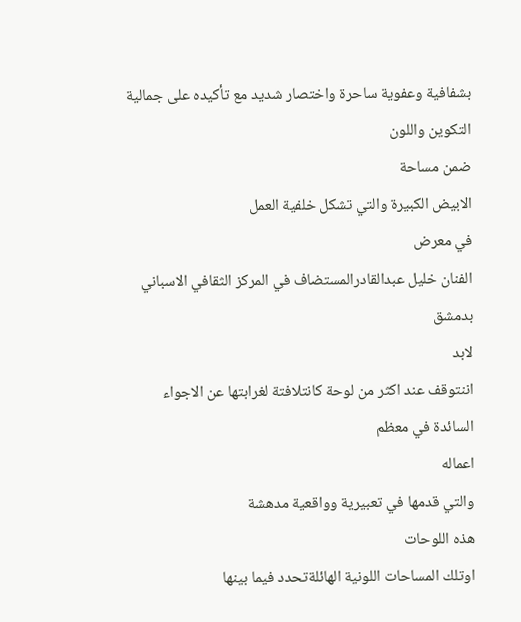بشفافية وعفوية ساحرة واختصار شديد مع تأكيده على جمالية
التكوين واللون
ضمن مساحة
الابيض الكبيرة والتي تشكل خلفية العمل
في معرض
الفنان خليل عبدالقادرالمستضاف في المركز الثقافي الاسباني
بدمشق
لابد
اننتوقف عند اكثر من لوحة كانتلافتة لغرابتها عن الاجواء
السائدة في معظم
اعماله
والتي قدمها في تعبيرية وواقعية مدهشة
هذه اللوحات
اوتلك المساحات اللونية الهائلةتحدد فيما بينها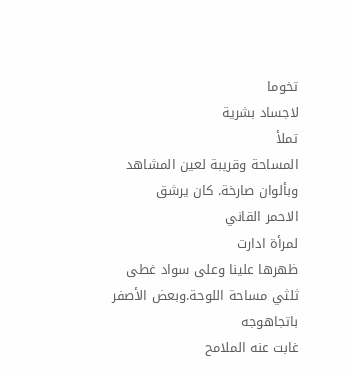تخوما
لاجساد بشرية
تملأ
المساحة وقريبة لعين المشاهد وبألوان صارخة. كان يرشق
الاحمر القاني
لمرأة ادارت
ظهرها علينا وعلى سواد غطى ثلثي مساحة اللوحة.وبعض الأصفر
باتجاهوجه
غابت عنه الملامح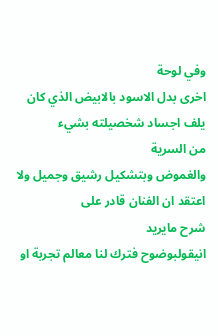وفي لوحة
اخرى بدل الاسود بالابيض الذي كان يلف اجساد شخصيلته بشيء
من السرية
والغموض وبتشكيل رشيق وجميل ولا اعتقد ان الفنان قادر على
شرح مايريد
انيقولبوضوح فترك لنا معالم تجربة او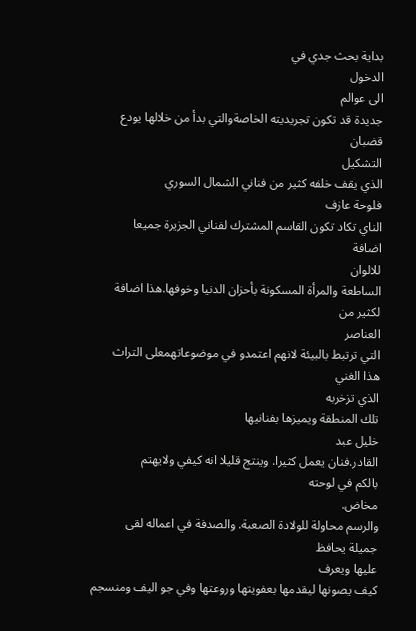بداية بحث جدي في
الدخول
الى عوالم
جديدة قد تكون تجريديته الخاصةوالتي بدأ من خلالها يودع
قضبان
التشكيل
الذي يقف خلفه كثير من فناني الشمال السوري
فلوحة عازف
الناي تكاد تكون القاسم المشترك لفناني الجزيرة جميعا
اضافة
للالوان
الساطعة والمرأة المسكونة بأحزان الدنيا وخوفها.هذا اضافة
لكثير من
العناصر
التي ترتبط بالبيئة لانهم اعتمدو في موضوعاتهمعلى التراث
هذا الغني
الذي تزخربه
تلك المنطقة ويميزها بفنانيها
خليل عبد
القادر.فنان يعمل كثيرا. وينتج قليلا انه كيفي ولايهتم
بالكم في لوحته
مخاض.
والرسم محاولة للولادة الصعبة. والصدفة في اعماله لقى
جميلة يحافظ
عليها ويعرف
كيف يصونها ليقدمها بعفويتها وروعتها وفي جو اليف ومنسجم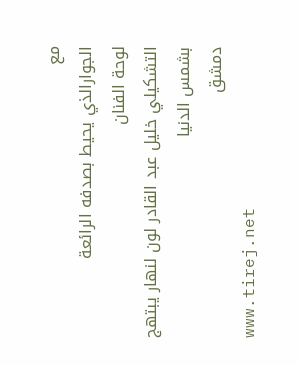مع
الجوارالذي يحيط بصدفه الرائعة
لوحة الفنان
التشكيلي خليل عبد القادر لون لنهار يبتهج بشمس الدنيا
دمشق
www.tirej.net